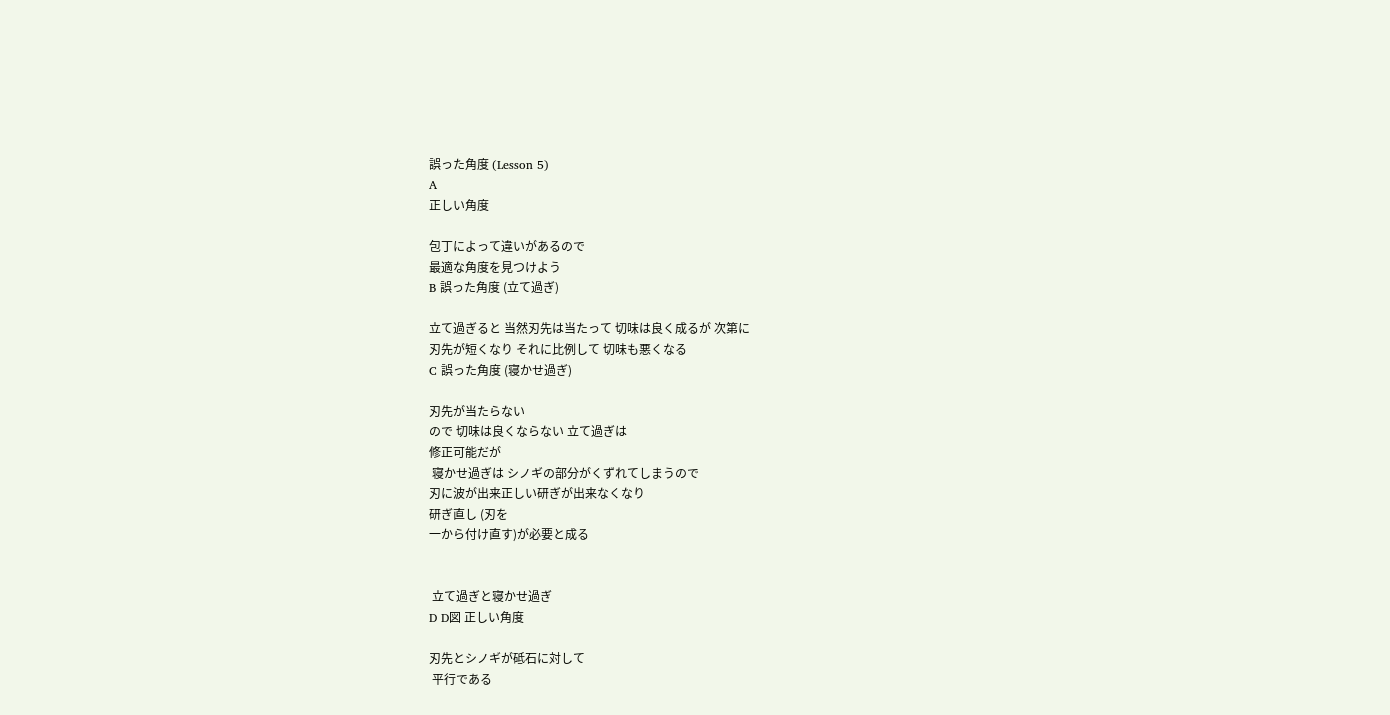誤った角度 (Lesson 5)
A
正しい角度

包丁によって違いがあるので
最適な角度を見つけよう
B 誤った角度 (立て過ぎ)

立て過ぎると 当然刃先は当たって 切味は良く成るが 次第に
刃先が短くなり それに比例して 切味も悪くなる
C 誤った角度 (寝かせ過ぎ)

刃先が当たらない
ので 切味は良くならない 立て過ぎは
修正可能だが
 寝かせ過ぎは シノギの部分がくずれてしまうので
刃に波が出来正しい研ぎが出来なくなり
研ぎ直し (刃を
一から付け直す)が必要と成る


 立て過ぎと寝かせ過ぎ
D D図 正しい角度

刃先とシノギが砥石に対して
 平行である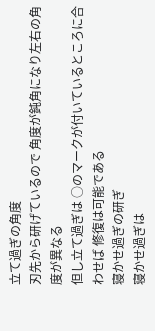立て過ぎの角度
刃先から研げているので 角度が鈍角になり左右の角度が異なる
但し立て過ぎは ○のマークが付いているところに合わせば 修復は可能である
寝かせ過ぎの研ぎ
寝かせ過ぎは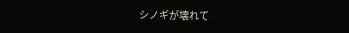シノギが壊れて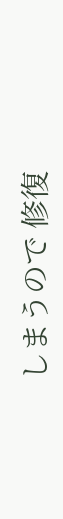しまうので 修復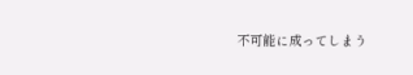不可能に成ってしまう